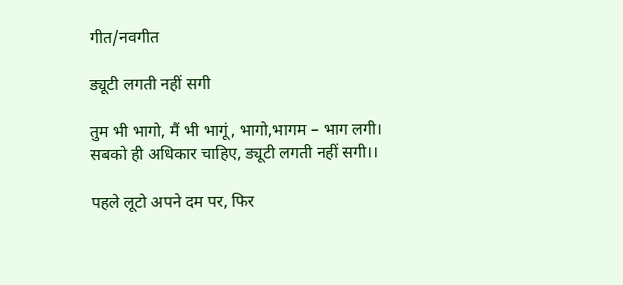गीत/नवगीत

ड्यूटी लगती नहीं सगी

तुम भी भागो, मैं भी भागूं, भागो,भागम – भाग लगी।
सबको ही अधिकार चाहिए, ड्यूटी लगती नहीं सगी।।

पहले लूटो अपने दम पर, फिर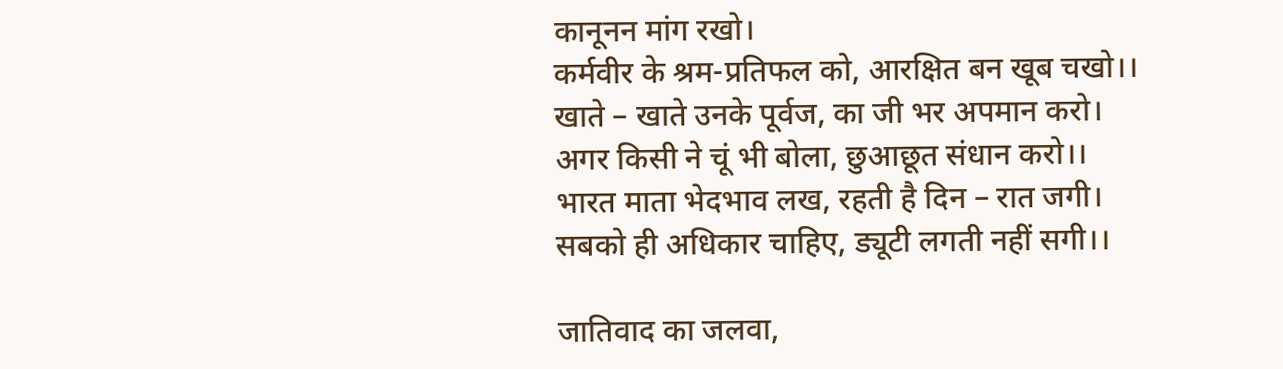कानूनन मांग रखो।
कर्मवीर के श्रम-प्रतिफल को, आरक्षित बन खूब चखो।।
खाते – खाते उनके पूर्वज, का जी भर अपमान करो।
अगर किसी ने चूं भी बोला, छुआछूत संधान करो।।
भारत माता भेदभाव लख, रहती है दिन – रात जगी।
सबको ही अधिकार चाहिए, ड्यूटी लगती नहीं सगी।।

जातिवाद का जलवा,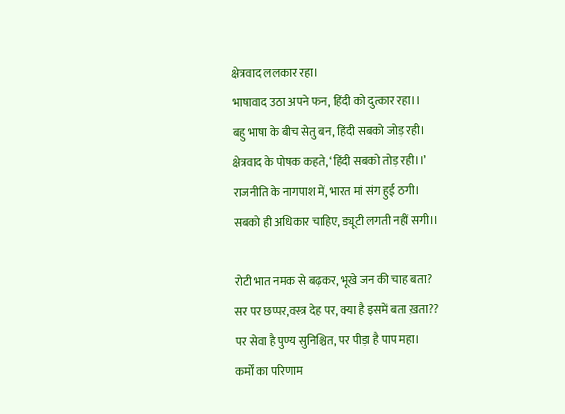क्षेत्रवाद ललकार रहा।
भाषावाद उठा अपने फन, हिंदी को दुत्कार रहा।।
बहु भाषा के बीच सेतु बन, हिंदी सबको जोड़ रही।
क्षेत्रवाद के पोषक कहते, ‘हिंदी सबको तोड़ रही।।’
राजनीति के नागपाश में, भारत मां संग हुई ठगी।
सबको ही अधिकार चाहिए, ड्यूटी लगती नहीं सगी।।

रोटी भात नमक से बढ़कर, भूखे जन की चाह बता?
सर पर छप्पर,वस्त्र देह पर, क्या है इसमें बता ख़ता??
पर सेवा है पुण्य सुनिश्चित, पर पीड़ा है पाप महा।
कर्मों का परिणाम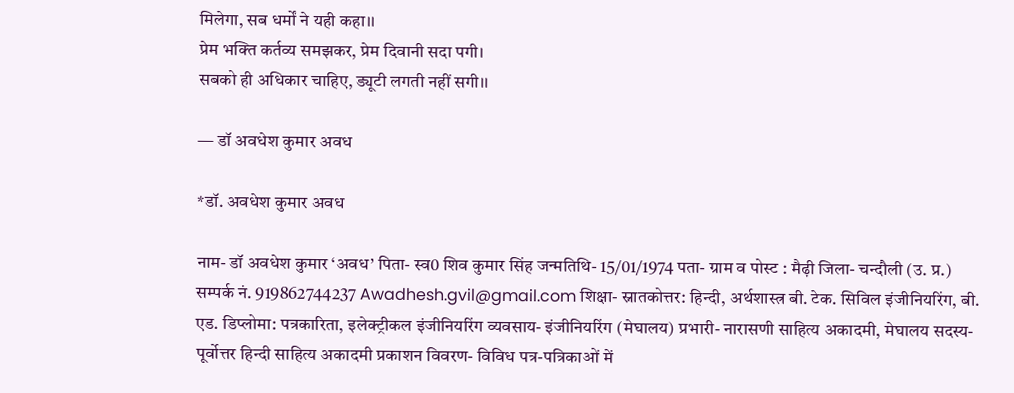मिलेगा, सब धर्मों ने यही कहा।।
प्रेम भक्ति कर्तव्य समझकर, प्रेम दिवानी सदा पगी।
सबको ही अधिकार चाहिए, ड्यूटी लगती नहीं सगी।।

— डॉ अवधेश कुमार अवध

*डॉ. अवधेश कुमार अवध

नाम- डॉ अवधेश कुमार ‘अवध’ पिता- स्व0 शिव कुमार सिंह जन्मतिथि- 15/01/1974 पता- ग्राम व पोस्ट : मैढ़ी जिला- चन्दौली (उ. प्र.) सम्पर्क नं. 919862744237 Awadhesh.gvil@gmail.com शिक्षा- स्नातकोत्तर: हिन्दी, अर्थशास्त्र बी. टेक. सिविल इंजीनियरिंग, बी. एड. डिप्लोमा: पत्रकारिता, इलेक्ट्रीकल इंजीनियरिंग व्यवसाय- इंजीनियरिंग (मेघालय) प्रभारी- नारासणी साहित्य अकादमी, मेघालय सदस्य-पूर्वोत्तर हिन्दी साहित्य अकादमी प्रकाशन विवरण- विविध पत्र-पत्रिकाओं में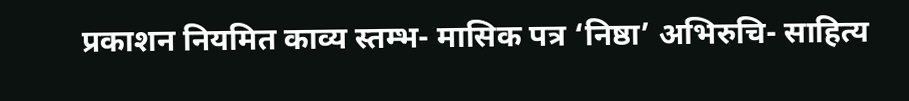प्रकाशन नियमित काव्य स्तम्भ- मासिक पत्र ‘निष्ठा’ अभिरुचि- साहित्य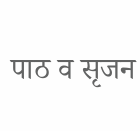पाठ व सृजन